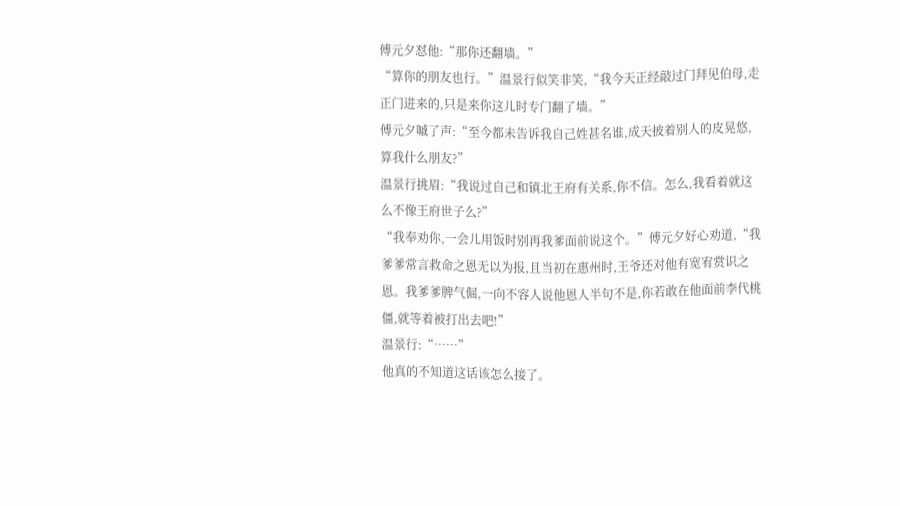傅元夕怼他:“那你还翻墙。”
“算你的朋友也行。”温景行似笑非笑,“我今天正经敲过门拜见伯母,走正门进来的,只是来你这儿时专门翻了墙。”
傅元夕嘁了声:“至今都未告诉我自己姓甚名谁,成天披着别人的皮晃悠,算我什么朋友?”
温景行挑眉:“我说过自己和镇北王府有关系,你不信。怎么,我看着就这么不像王府世子么?”
“我奉劝你,一会儿用饭时别再我爹面前说这个。”傅元夕好心劝道,“我爹爹常言救命之恩无以为报,且当初在惠州时,王爷还对他有宽宥赏识之恩。我爹爹脾气倔,一向不容人说他恩人半句不是,你若敢在他面前李代桃僵,就等着被打出去吧!”
温景行:“……”
他真的不知道这话该怎么接了。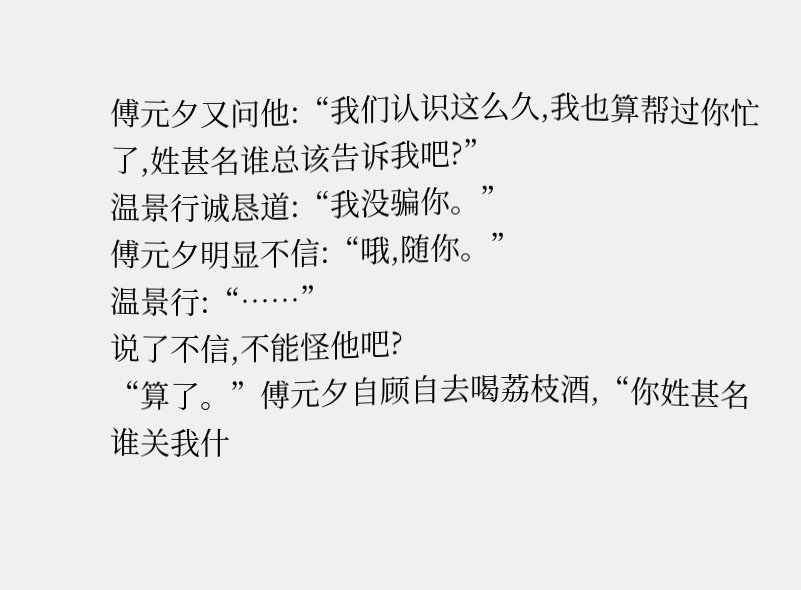傅元夕又问他:“我们认识这么久,我也算帮过你忙了,姓甚名谁总该告诉我吧?”
温景行诚恳道:“我没骗你。”
傅元夕明显不信:“哦,随你。”
温景行:“……”
说了不信,不能怪他吧?
“算了。”傅元夕自顾自去喝荔枝酒,“你姓甚名谁关我什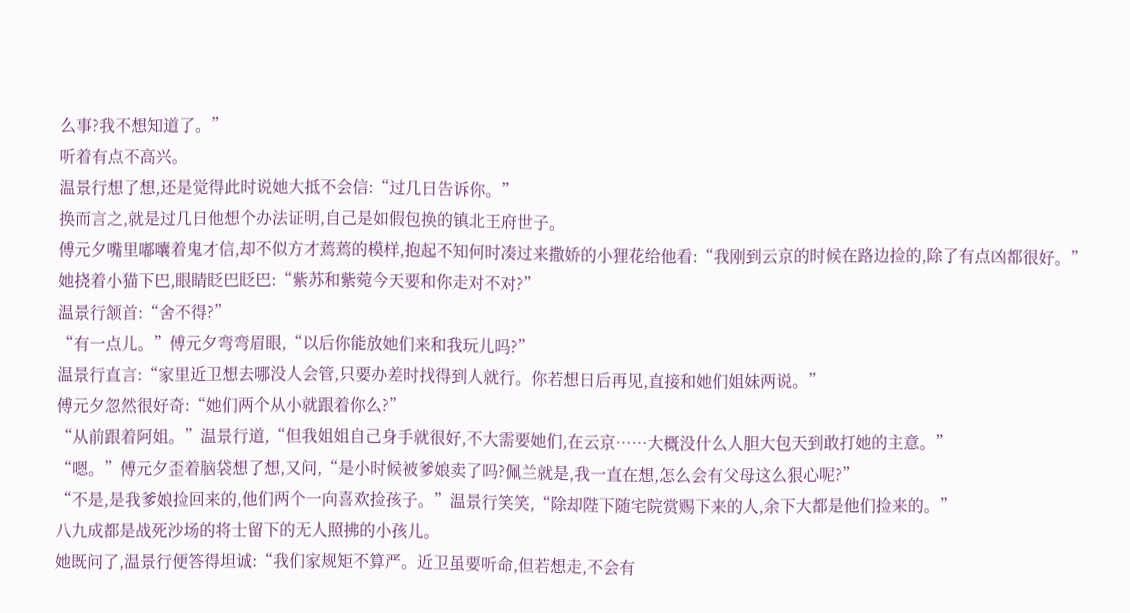么事?我不想知道了。”
听着有点不高兴。
温景行想了想,还是觉得此时说她大抵不会信:“过几日告诉你。”
换而言之,就是过几日他想个办法证明,自己是如假包换的镇北王府世子。
傅元夕嘴里嘟囔着鬼才信,却不似方才蔫蔫的模样,抱起不知何时凑过来撒娇的小狸花给他看:“我刚到云京的时候在路边捡的,除了有点凶都很好。”
她挠着小猫下巴,眼睛眨巴眨巴:“紫苏和紫菀今天要和你走对不对?”
温景行颔首:“舍不得?”
“有一点儿。”傅元夕弯弯眉眼,“以后你能放她们来和我玩儿吗?”
温景行直言:“家里近卫想去哪没人会管,只要办差时找得到人就行。你若想日后再见,直接和她们姐妹两说。”
傅元夕忽然很好奇:“她们两个从小就跟着你么?”
“从前跟着阿姐。”温景行道,“但我姐姐自己身手就很好,不大需要她们,在云京……大概没什么人胆大包天到敢打她的主意。”
“嗯。”傅元夕歪着脑袋想了想,又问,“是小时候被爹娘卖了吗?佩兰就是,我一直在想,怎么会有父母这么狠心呢?”
“不是,是我爹娘捡回来的,他们两个一向喜欢捡孩子。”温景行笑笑,“除却陛下随宅院赏赐下来的人,余下大都是他们捡来的。”
八九成都是战死沙场的将士留下的无人照拂的小孩儿。
她既问了,温景行便答得坦诚:“我们家规矩不算严。近卫虽要听命,但若想走,不会有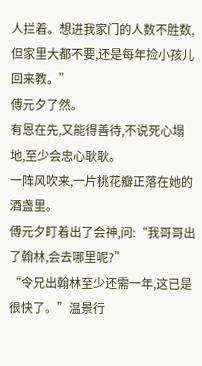人拦着。想进我家门的人数不胜数,但家里大都不要,还是每年捡小孩儿回来教。”
傅元夕了然。
有恩在先,又能得善待,不说死心塌地,至少会忠心耿耿。
一阵风吹来,一片桃花瓣正落在她的酒盏里。
傅元夕盯着出了会神,问:“我哥哥出了翰林,会去哪里呢?”
“令兄出翰林至少还需一年,这已是很快了。”温景行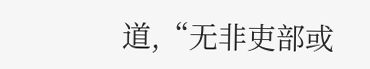道,“无非吏部或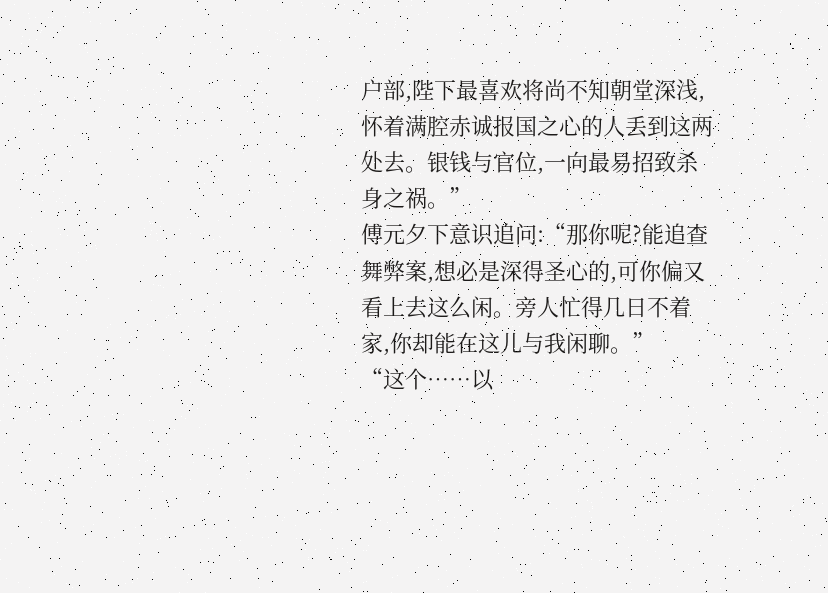户部,陛下最喜欢将尚不知朝堂深浅,怀着满腔赤诚报国之心的人丢到这两处去。银钱与官位,一向最易招致杀身之祸。”
傅元夕下意识追问:“那你呢?能追查舞弊案,想必是深得圣心的,可你偏又看上去这么闲。旁人忙得几日不着家,你却能在这儿与我闲聊。”
“这个……以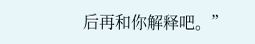后再和你解释吧。”